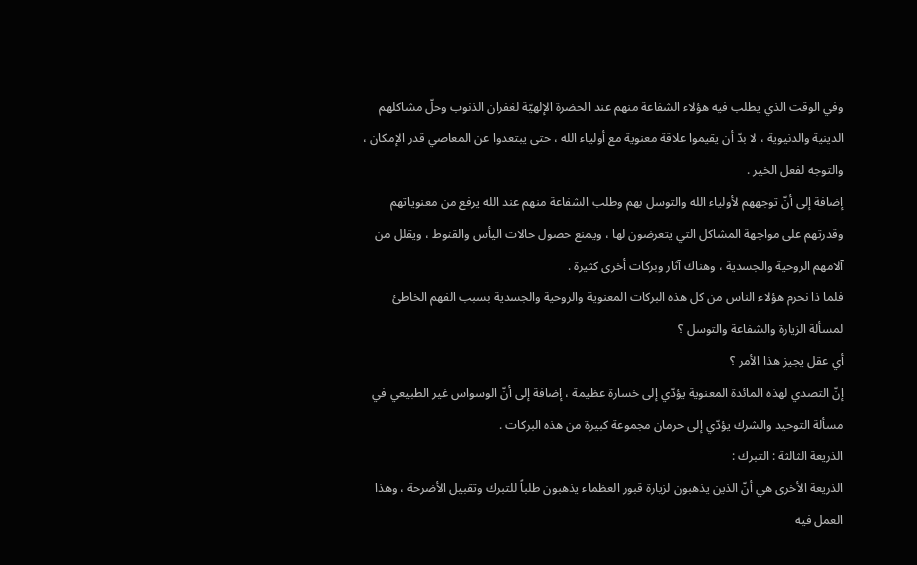وفي الوقت الذي يطلب فيه هؤلاء الشفاعة منهم عند الحضرة الإلهيّة لغفران الذنوب وحلّ مشاكلهم الدينية والدنيوية ، لا بدّ أن يقيموا علاقة معنوية مع أولياء الله ، حتى يبتعدوا عن المعاصي قدر الإمكان ، والتوجه لفعل الخير .
إضافة إلى أنّ توجههم لأولياء الله والتوسل بهم وطلب الشفاعة منهم عند الله يرفع من معنوياتهم وقدرتهم على مواجهة المشاكل التي يتعرضون لها ، ويمنع حصول حالات اليأس والقنوط ، ويقلل من آلامهم الروحية والجسدية ، وهناك آثار وبركات أخرى كثيرة .
فلما ذا نحرم هؤلاء الناس من كل هذه البركات المعنوية والروحية والجسدية بسبب الفهم الخاطئ لمسألة الزيارة والشفاعة والتوسل ؟
أي عقل يجيز هذا الأمر ؟
إنّ التصدي لهذه المائدة المعنوية يؤدّي إلى خسارة عظيمة ، إضافة إلى أنّ الوسواس غير الطبيعي في مسألة التوحيد والشرك يؤدّي إلى حرمان مجموعة كبيرة من هذه البركات .
الذريعة الثالثة : التبرك :
الذريعة الأخرى هي أنّ الذين يذهبون لزيارة قبور العظماء يذهبون طلباً للتبرك وتقبيل الأضرحة ، وهذا العمل فيه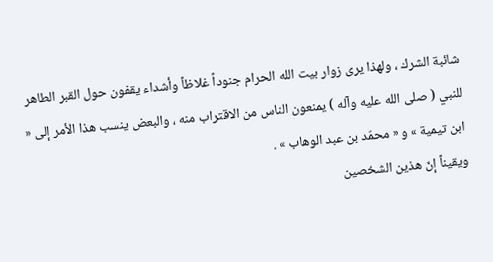شائبة الشرك ، ولهذا يرى زوار بيت الله الحرام جنوداً غلاظاً وأشداء يقفون حول القبر الطاهر للنبي ( صلى الله عليه وآله ) يمنعون الناس من الاقتراب منه ، والبعض ينسب هذا الأمر إلى « ابن تيمية » و « محمّد بن عبد الوهاب » .
ويقيناً إنّ هذين الشخصين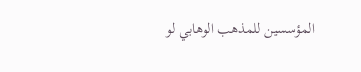المؤسسين للمذهب الوهابي لو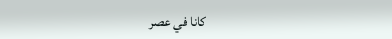كانا في عصر